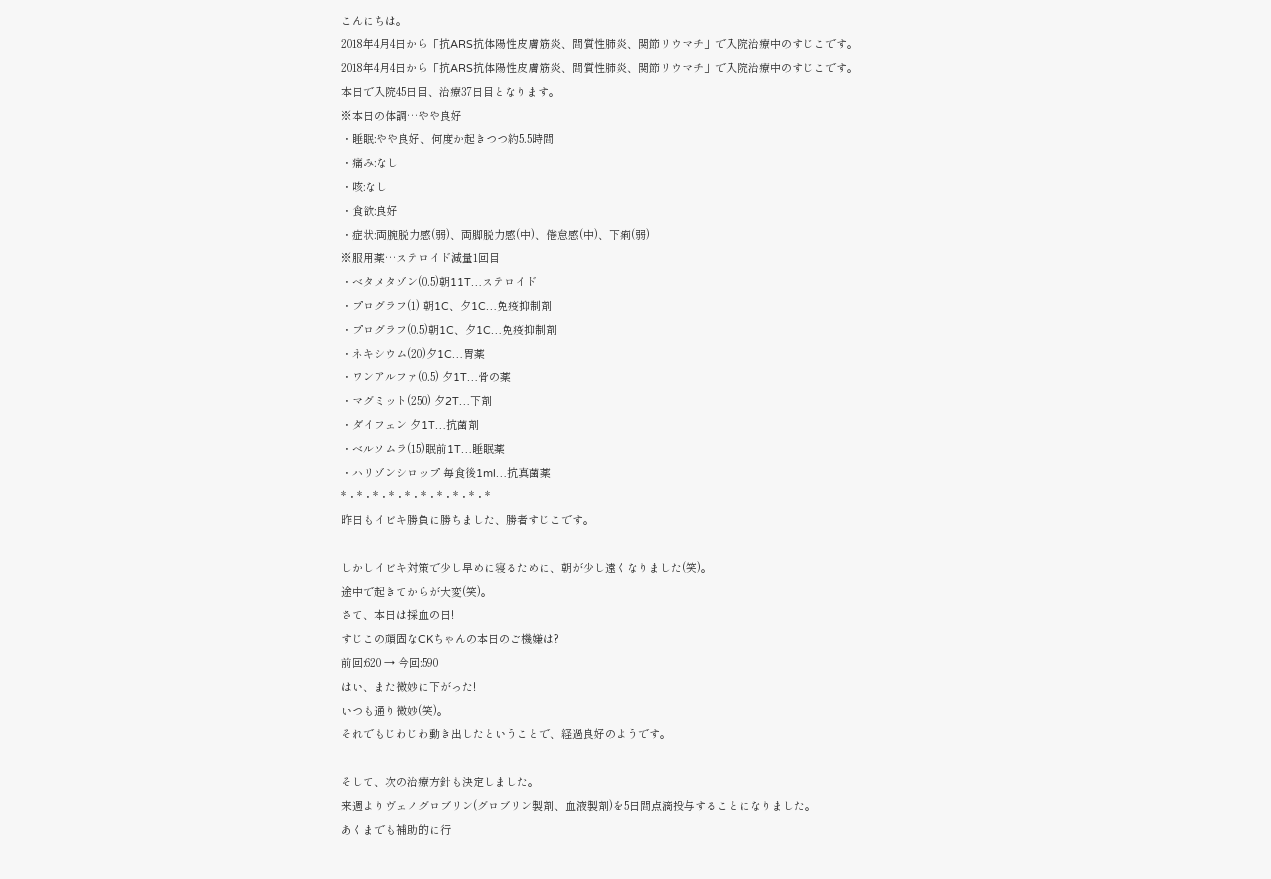こんにちは。
2018年4月4日から「抗ARS抗体陽性皮膚筋炎、間質性肺炎、関節リウマチ」で入院治療中のすじこです。
2018年4月4日から「抗ARS抗体陽性皮膚筋炎、間質性肺炎、関節リウマチ」で入院治療中のすじこです。
本日で入院45日目、治療37日目となります。
※本日の体調…やや良好
・睡眠:やや良好、何度か起きつつ約5.5時間
・痛み:なし
・咳:なし
・食欲:良好
・症状:両腕脱力感(弱)、両脚脱力感(中)、倦怠感(中)、下痢(弱)
※服用薬…ステロイド減量1回目
・ベタメタゾン(0.5)朝11T…ステロイド
・プログラフ(1) 朝1C、夕1C…免疫抑制剤
・プログラフ(0.5)朝1C、夕1C…免疫抑制剤
・ネキシウム(20)夕1C…胃薬
・ワンアルファ(0.5) 夕1T…骨の薬
・マグミット(250) 夕2T…下剤
・ダイフェン 夕1T…抗菌剤
・ベルソムラ(15)眠前1T…睡眠薬
・ハリゾンシロップ 毎食後1ml…抗真菌薬
*・*・*・*・*・*・*・*・*・*
昨日もイビキ勝負に勝ちました、勝者すじこです。

しかしイビキ対策で少し早めに寝るために、朝が少し遠くなりました(笑)。
途中で起きてからが大変(笑)。
さて、本日は採血の日!
すじこの頑固なCKちゃんの本日のご機嫌は?
前回:620 → 今回:590
はい、また微妙に下がった!
いつも通り微妙(笑)。
それでもじわじわ動き出したということで、経過良好のようです。

そして、次の治療方針も決定しました。
来週よりヴェノグロブリン(グロブリン製剤、血液製剤)を5日間点滴投与することになりました。
あくまでも補助的に行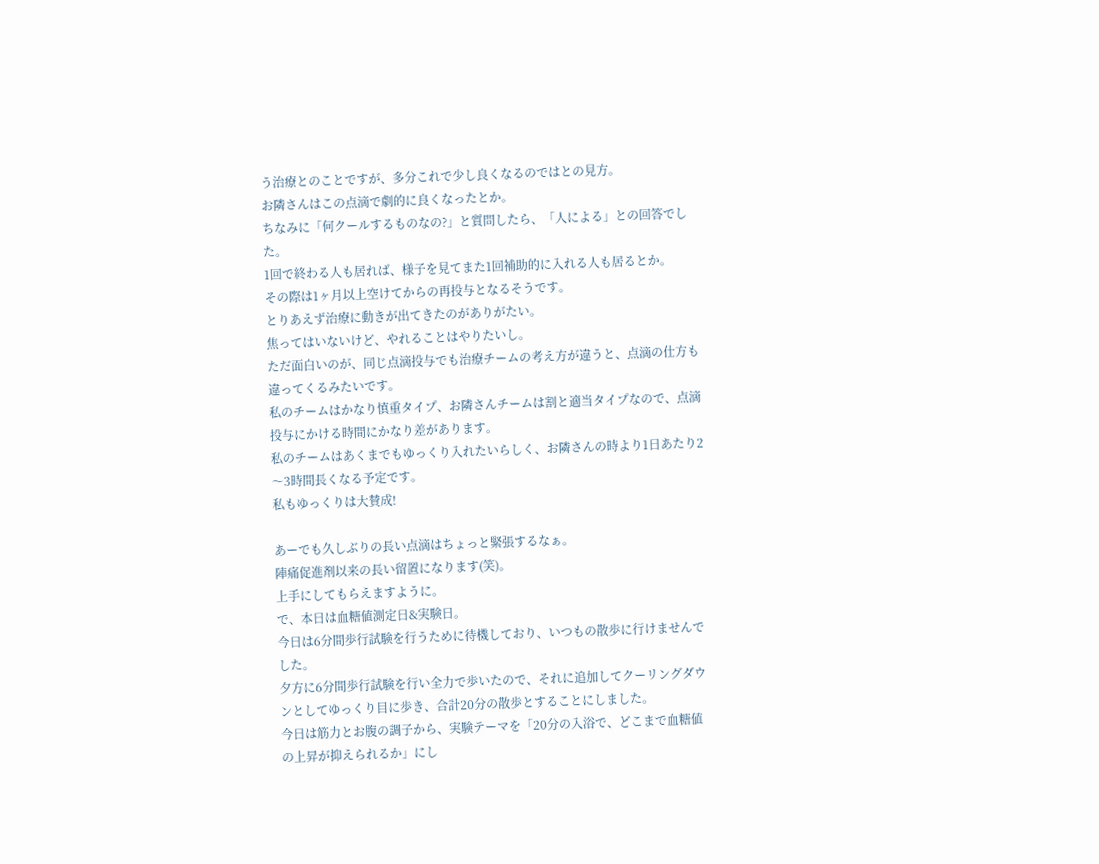う治療とのことですが、多分これで少し良くなるのではとの見方。
お隣さんはこの点滴で劇的に良くなったとか。
ちなみに「何クールするものなの?」と質問したら、「人による」との回答でした。
1回で終わる人も居れば、様子を見てまた1回補助的に入れる人も居るとか。
その際は1ヶ月以上空けてからの再投与となるそうです。
とりあえず治療に動きが出てきたのがありがたい。
焦ってはいないけど、やれることはやりたいし。
ただ面白いのが、同じ点滴投与でも治療チームの考え方が違うと、点滴の仕方も違ってくるみたいです。
私のチームはかなり慎重タイプ、お隣さんチームは割と適当タイプなので、点滴投与にかける時間にかなり差があります。
私のチームはあくまでもゆっくり入れたいらしく、お隣さんの時より1日あたり2〜3時間長くなる予定です。
私もゆっくりは大賛成!

あーでも久しぶりの長い点滴はちょっと緊張するなぁ。
陣痛促進剤以来の長い留置になります(笑)。
上手にしてもらえますように。
で、本日は血糖値測定日&実験日。
今日は6分間歩行試験を行うために待機しており、いつもの散歩に行けませんでした。
夕方に6分間歩行試験を行い全力で歩いたので、それに追加してクーリングダウンとしてゆっくり目に歩き、合計20分の散歩とすることにしました。
今日は筋力とお腹の調子から、実験テーマを「20分の入浴で、どこまで血糖値の上昇が抑えられるか」にし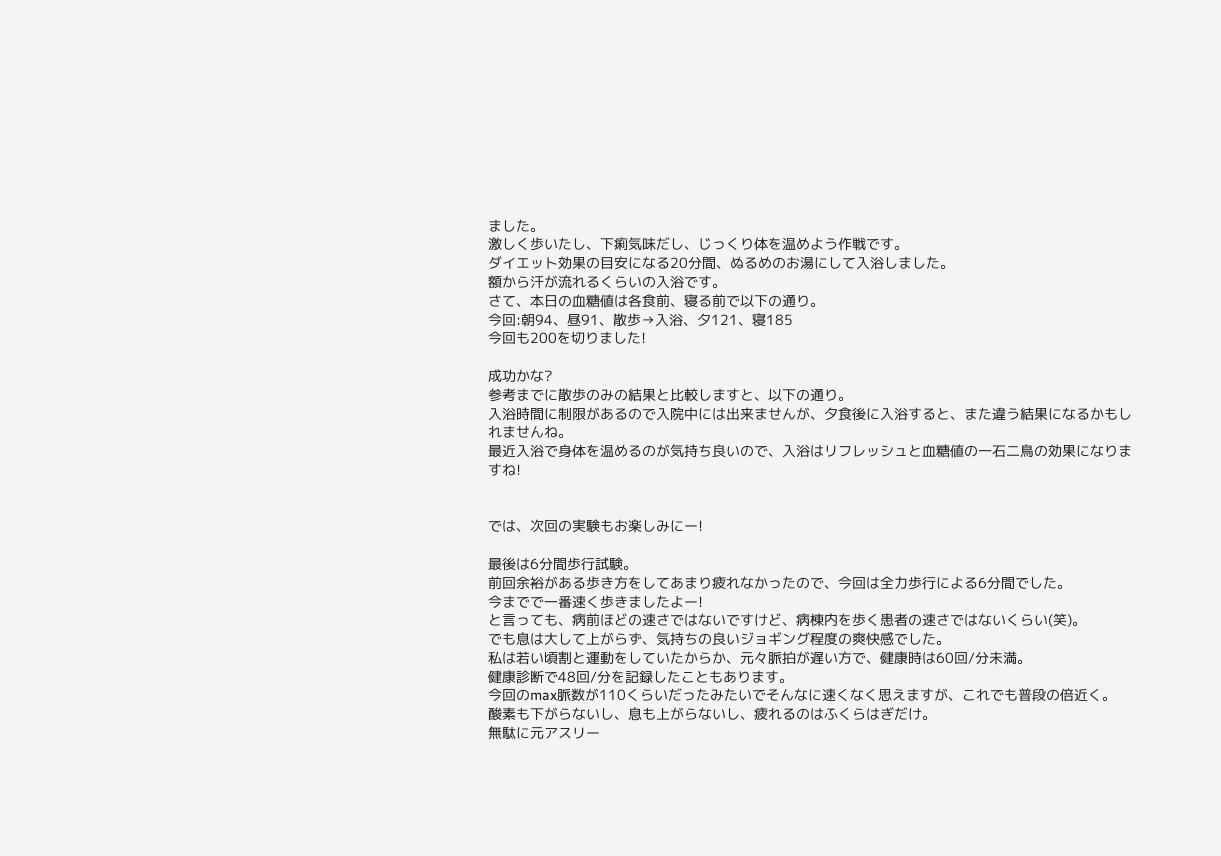ました。
激しく歩いたし、下痢気味だし、じっくり体を温めよう作戦です。
ダイエット効果の目安になる20分間、ぬるめのお湯にして入浴しました。
額から汗が流れるくらいの入浴です。
さて、本日の血糖値は各食前、寝る前で以下の通り。
今回:朝94、昼91、散歩→入浴、夕121、寝185
今回も200を切りました!

成功かな?
参考までに散歩のみの結果と比較しますと、以下の通り。
入浴時間に制限があるので入院中には出来ませんが、夕食後に入浴すると、また違う結果になるかもしれませんね。
最近入浴で身体を温めるのが気持ち良いので、入浴はリフレッシュと血糖値の一石二鳥の効果になりますね!


では、次回の実験もお楽しみにー!

最後は6分間歩行試験。
前回余裕がある歩き方をしてあまり疲れなかったので、今回は全力歩行による6分間でした。
今までで一番速く歩きましたよー!
と言っても、病前ほどの速さではないですけど、病棟内を歩く患者の速さではないくらい(笑)。
でも息は大して上がらず、気持ちの良いジョギング程度の爽快感でした。
私は若い頃割と運動をしていたからか、元々脈拍が遅い方で、健康時は60回/分未満。
健康診断で48回/分を記録したこともあります。
今回のmax脈数が110くらいだったみたいでそんなに速くなく思えますが、これでも普段の倍近く。
酸素も下がらないし、息も上がらないし、疲れるのはふくらはぎだけ。
無駄に元アスリー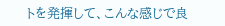トを発揮して、こんな感じで良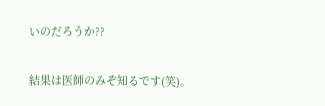いのだろうか??

結果は医師のみぞ知るです(笑)。